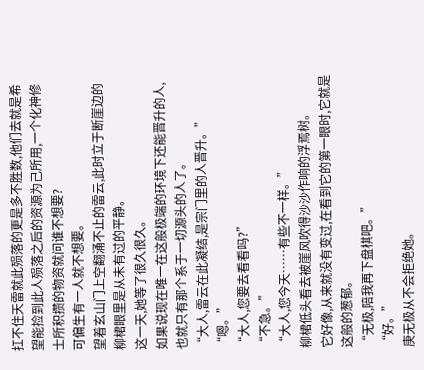扛不住天雷就此殒落的更是多不胜数,他们去就是希望能捡到此人殒落之后的资源为己所用,一个化神修士所积攒的物资就问谁不想要?
可偏生有一人就不想要。
望着玄山门上空翻涌不止的雷云,此时立于断崖边的柳桾眼里是从未有过的平静。
这一天,她等了很久很久。
如果说现在唯一在这般极端的环境下还能晋升的人,也就只有那个系于一切源头的人了。
“大人,雷云在此凝结,是宗门里的人晋升。”
“嗯。”
“大人,您要去看看吗?”
“不急。”
“大人,您今天……有些不一样。”
柳桾低头看去被崖风吹得沙沙作响的浮焉树。
它好像,从来就没有变过,在看到它的第一眼时,它就是这般的葱郁。
“无极,陪我再下盘棋吧。”
“好。”
庚无极从不会拒绝她。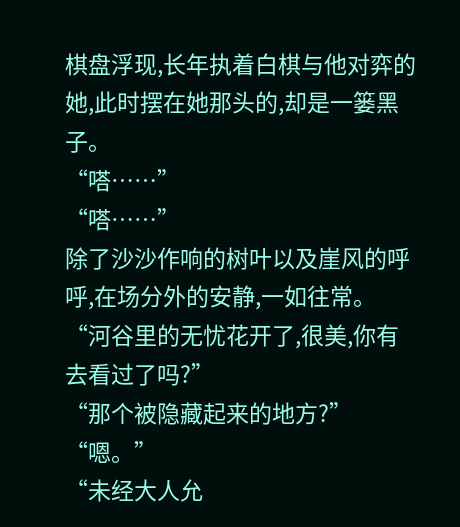棋盘浮现,长年执着白棋与他对弈的她,此时摆在她那头的,却是一篓黑子。
“嗒……”
“嗒……”
除了沙沙作响的树叶以及崖风的呼呼,在场分外的安静,一如往常。
“河谷里的无忧花开了,很美,你有去看过了吗?”
“那个被隐藏起来的地方?”
“嗯。”
“未经大人允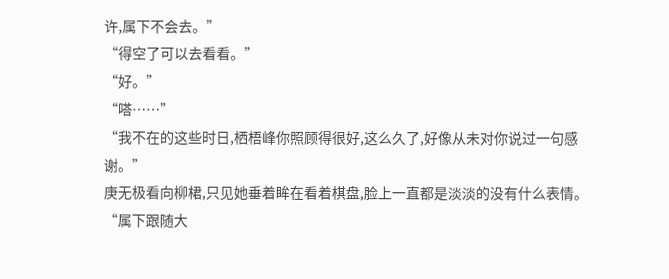许,属下不会去。”
“得空了可以去看看。”
“好。”
“嗒……”
“我不在的这些时日,栖梧峰你照顾得很好,这么久了,好像从未对你说过一句感谢。”
庚无极看向柳桾,只见她垂着眸在看着棋盘,脸上一直都是淡淡的没有什么表情。
“属下跟随大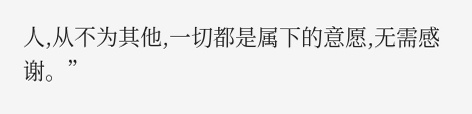人,从不为其他,一切都是属下的意愿,无需感谢。”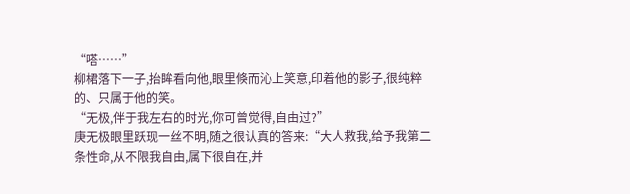“嗒……”
柳桾落下一子,抬眸看向他,眼里倏而沁上笑意,印着他的影子,很纯粹的、只属于他的笑。
“无极,伴于我左右的时光,你可曾觉得,自由过?”
庚无极眼里跃现一丝不明,随之很认真的答来:“大人救我,给予我第二条性命,从不限我自由,属下很自在,并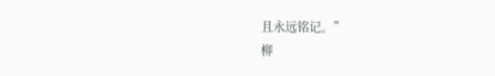且永远铭记。”
柳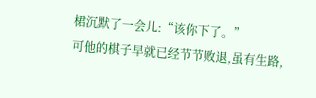桾沉默了一会儿:“该你下了。”
可他的棋子早就已经节节败退,虽有生路,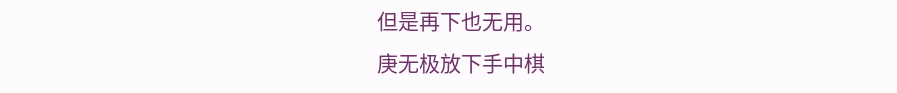但是再下也无用。
庚无极放下手中棋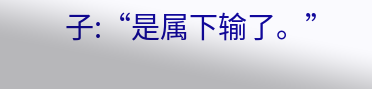子:“是属下输了。”